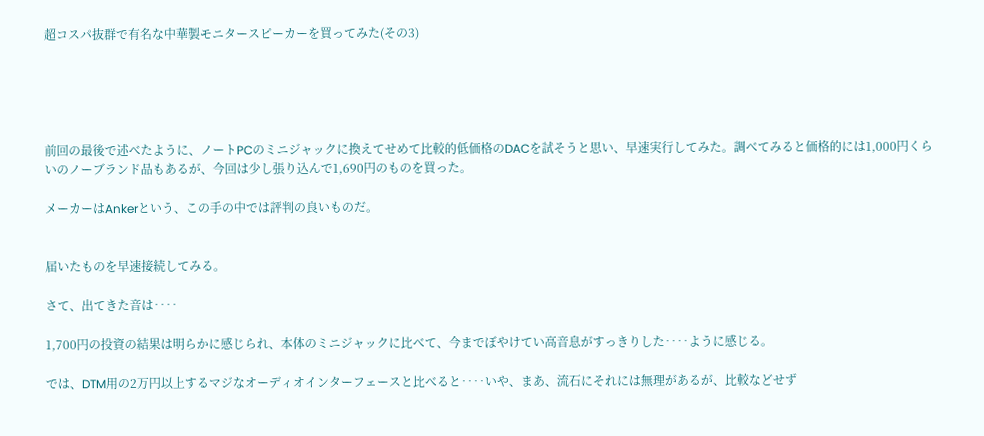超コスパ抜群で有名な中華製モニタースピーカーを買ってみた(その3)





前回の最後で述べたように、ノートPCのミニジャックに換えてせめて比較的低価格のDACを試そうと思い、早速実行してみた。調べてみると価格的には1,000円くらいのノーブランド品もあるが、今回は少し張り込んで1,690円のものを買った。

メーカーはAnkerという、この手の中では評判の良いものだ。


届いたものを早速接続してみる。

さて、出てきた音は‥‥

1,700円の投資の結果は明らかに感じられ、本体のミニジャックに比べて、今までぼやけてい高音息がすっきりした‥‥ように感じる。

では、DTM用の2万円以上するマジなオーディオインターフェースと比べると‥‥いや、まあ、流石にそれには無理があるが、比較などせず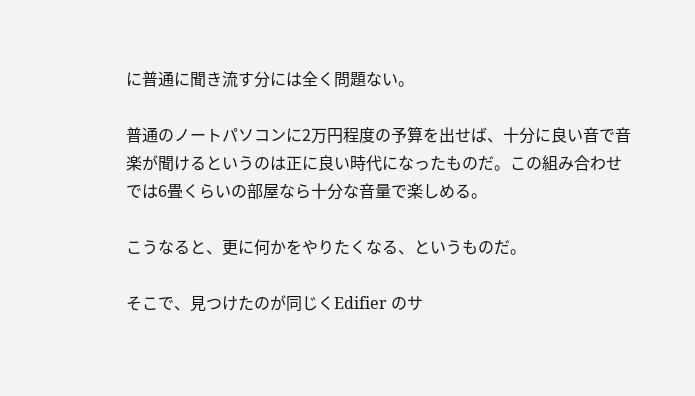に普通に聞き流す分には全く問題ない。

普通のノートパソコンに2万円程度の予算を出せば、十分に良い音で音楽が聞けるというのは正に良い時代になったものだ。この組み合わせでは6畳くらいの部屋なら十分な音量で楽しめる。

こうなると、更に何かをやりたくなる、というものだ。

そこで、見つけたのが同じくEdifier のサ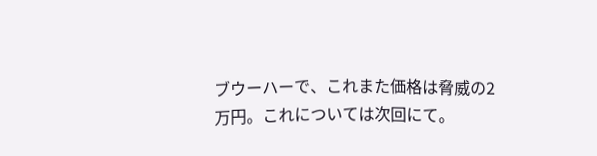ブウーハーで、これまた価格は脅威の2万円。これについては次回にて。